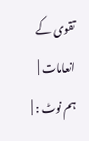تقوی کے انعامات |
ہم نوٹ : |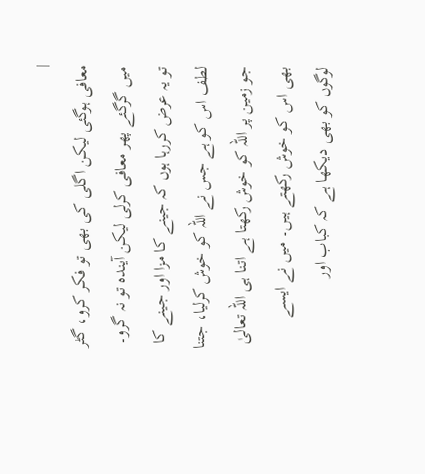|
معافی ہوگئی لیکن اگلی کی بھی تو فکر کرو، گٹر میں گرگئے پھر معافی کرلی لیکن آیندہ تو نہ گرو۔ تو یہ عرض کررہا ہوں کہ جینے کا مزا اور جینے کا لطف اس کو ہے جس نے اللہ کو خوش کرلیا، جتنا جو زمین پر اللہ کو خوش رکھتا ہے اتنا ہی اللہ تعالیٰ بھی اس کو خوش رکھتے ہیں۔ میں نے ایسے لوگوں کو بھی دیکھا ہے کہ کباب اور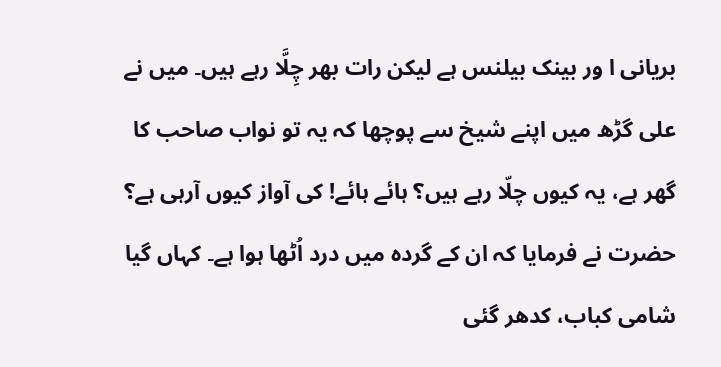بریانی ا ور بینک بیلنس ہے لیکن رات بھر چِلَّا رہے ہیں۔ میں نے علی گڑھ میں اپنے شیخ سے پوچھا کہ یہ تو نواب صاحب کا گھر ہے، یہ کیوں چلّا رہے ہیں؟ ہائے ہائے! کی آواز کیوں آرہی ہے؟ حضرت نے فرمایا کہ ان کے گردہ میں درد اُٹھا ہوا ہے۔ کہاں گیا شامی کباب، کدھر گئی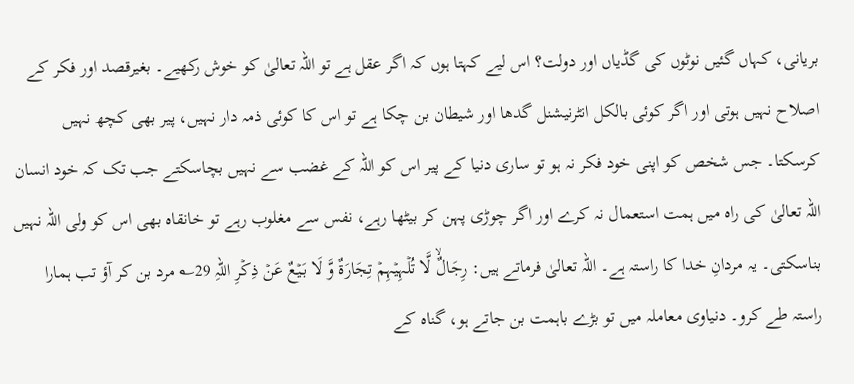بریانی، کہاں گئیں نوٹوں کی گڈیاں اور دولت؟ اس لیے کہتا ہوں کہ اگر عقل ہے تو اللہ تعالیٰ کو خوش رکھیے۔ بغیرقصد اور فکر کے اصلاح نہیں ہوتی اور اگر کوئی بالکل انٹرنیشنل گدھا اور شیطان بن چکا ہے تو اس کا کوئی ذمہ دار نہیں، پیر بھی کچھ نہیں کرسکتا۔ جس شخص کو اپنی خود فکر نہ ہو تو ساری دنیا کے پیر اس کو اللہ کے غضب سے نہیں بچاسکتے جب تک کہ خود انسان اللہ تعالیٰ کی راہ میں ہمت استعمال نہ کرے اور اگر چوڑی پہن کر بیٹھا رہے، نفس سے مغلوب رہے تو خانقاہ بھی اس کو ولی اللہ نہیں بناسکتی۔ یہ مردانِ خدا کا راستہ ہے۔ اللہ تعالیٰ فرماتے ہیں: رِجَالٌۙ لَّا تُلۡہِیۡہِمۡ تِجَارَۃٌ وَّ لَا بَیۡعٌ عَنۡ ذِکۡرِ اللہِ 29؎ مرد بن کر آؤ تب ہمارا راستہ طے کرو۔ دنیاوی معاملہ میں تو بڑے باہمت بن جاتے ہو، گناہ کے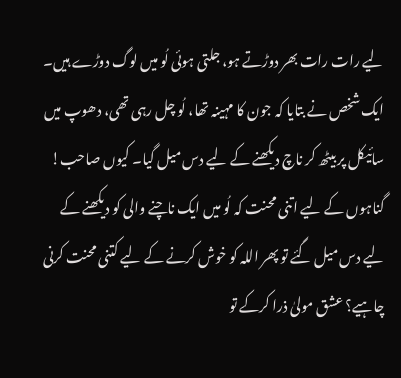لیے رات رات بھر دوڑتے ہو، جلتی ہوئی لُو میں لوگ دوڑے ہیں۔ ایک شخص نے بتایا کہ جون کا مہینہ تھا، لُو چل رہی تھی، دھوپ میں سائیکل پر بیٹھ کر ناچ دیکھنے کے لیے دس میل گیا۔ کیوں صاحب! گناہوں کے لیے اتنی محنت کہ لُو میں ایک ناچنے والی کو دیکھنے کے لیے دس میل گئے تو پھر اللہ کو خوش کرنے کے لیے کتنی محنت کرنی چاہیے؟ عشق مولیٰ ذرا کرکے تو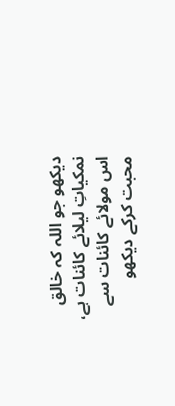دیکھو جو اللہ کہ خالق نمکیاتِ لیلائے کائنات ہے، اس مولائے کائنات سے محبت کرکے دیکھو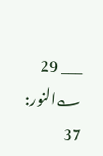___ 29 ؎النور: 37